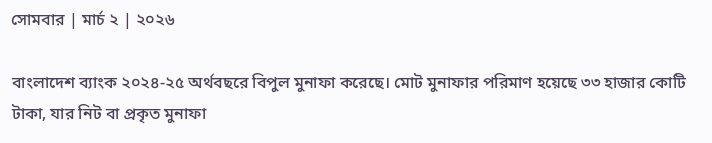সোমবার | মার্চ ২ | ২০২৬

বাংলাদেশ ব্যাংক ২০২৪-২৫ অর্থবছরে বিপুল মুনাফা করেছে। মোট মুনাফার পরিমাণ হয়েছে ৩৩ হাজার কোটি টাকা, যার নিট বা প্রকৃত মুনাফা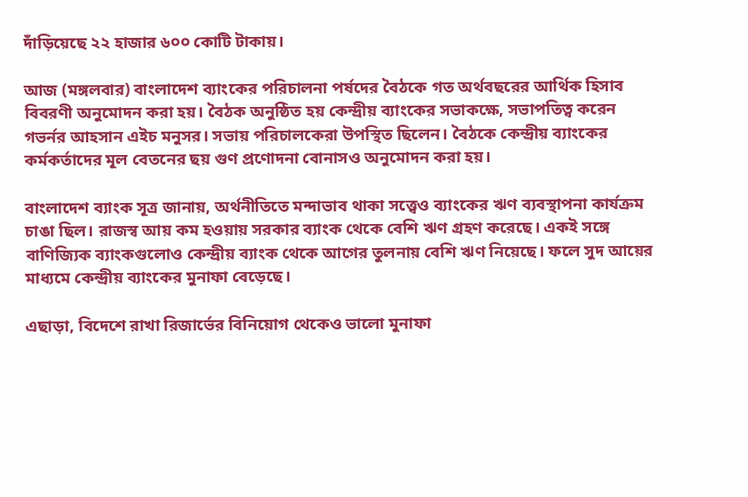দাঁড়িয়েছে ২২ হাজার ৬০০ কোটি টাকায়।

আজ (মঙ্গলবার) বাংলাদেশ ব্যাংকের পরিচালনা পর্ষদের বৈঠকে গত অর্থবছরের আর্থিক হিসাব বিবরণী অনুমোদন করা হয়। বৈঠক অনুষ্ঠিত হয় কেন্দ্রীয় ব্যাংকের সভাকক্ষে, সভাপতিত্ব করেন গভর্নর আহসান এইচ মনুসর। সভায় পরিচালকেরা উপস্থিত ছিলেন। বৈঠকে কেন্দ্রীয় ব্যাংকের কর্মকর্তাদের মূল বেতনের ছয় গুণ প্রণোদনা বোনাসও অনুমোদন করা হয়।

বাংলাদেশ ব্যাংক সূত্র জানায়, অর্থনীতিতে মন্দাভাব থাকা সত্ত্বেও ব্যাংকের ঋণ ব্যবস্থাপনা কার্যক্রম চাঙা ছিল। রাজস্ব আয় কম হওয়ায় সরকার ব্যাংক থেকে বেশি ঋণ গ্রহণ করেছে। একই সঙ্গে বাণিজ্যিক ব্যাংকগুলোও কেন্দ্রীয় ব্যাংক থেকে আগের তুলনায় বেশি ঋণ নিয়েছে। ফলে সুদ আয়ের মাধ্যমে কেন্দ্রীয় ব্যাংকের মুনাফা বেড়েছে।

এছাড়া, বিদেশে রাখা রিজার্ভের বিনিয়োগ থেকেও ভালো মুনাফা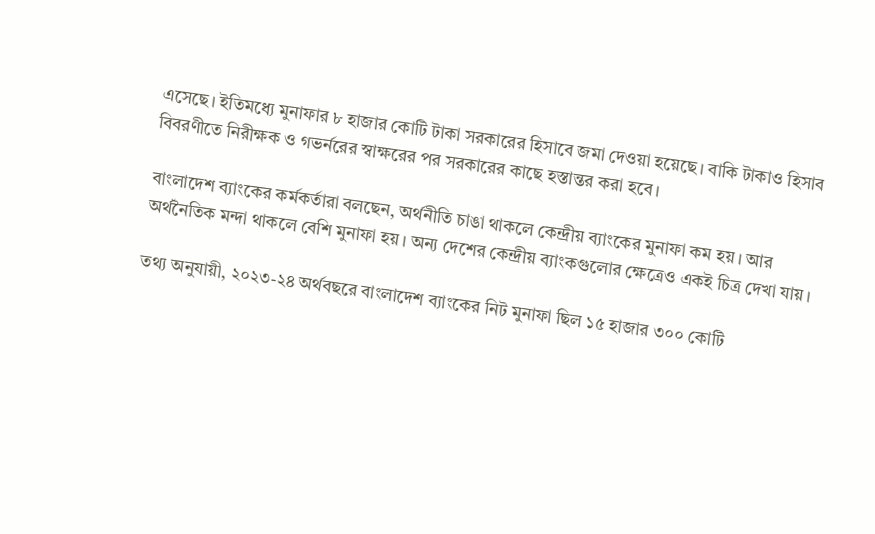এসেছে। ইতিমধ্যে মুনাফার ৮ হাজার কোটি টাকা সরকারের হিসাবে জমা দেওয়া হয়েছে। বাকি টাকাও হিসাব বিবরণীতে নিরীক্ষক ও গভর্নরের স্বাক্ষরের পর সরকারের কাছে হস্তান্তর করা হবে।

বাংলাদেশ ব্যাংকের কর্মকর্তারা বলছেন, অর্থনীতি চাঙা থাকলে কেন্দ্রীয় ব্যাংকের মুনাফা কম হয়। আর অর্থনৈতিক মন্দা থাকলে বেশি মুনাফা হয়। অন্য দেশের কেন্দ্রীয় ব্যাংকগুলোর ক্ষেত্রেও একই চিত্র দেখা যায়।

তথ্য অনুযায়ী, ২০২৩-২৪ অর্থবছরে বাংলাদেশ ব্যাংকের নিট মুনাফা ছিল ১৫ হাজার ৩০০ কোটি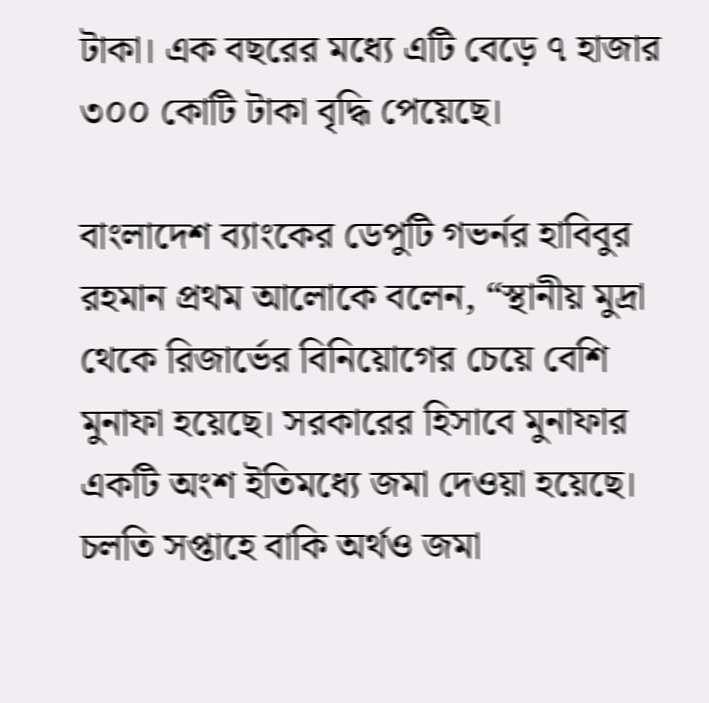টাকা। এক বছরের মধ্যে এটি বেড়ে ৭ হাজার ৩০০ কোটি টাকা বৃদ্ধি পেয়েছে।

বাংলাদেশ ব্যাংকের ডেপুটি গভর্নর হাবিবুর রহমান প্রথম আলোকে বলেন, “স্থানীয় মুদ্রা থেকে রিজার্ভের বিনিয়োগের চেয়ে বেশি মুনাফা হয়েছে। সরকারের হিসাবে মুনাফার একটি অংশ ইতিমধ্যে জমা দেওয়া হয়েছে। চলতি সপ্তাহে বাকি অর্থও জমা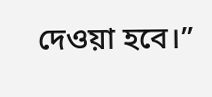দেওয়া হবে।”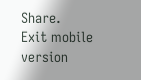Share.
Exit mobile version